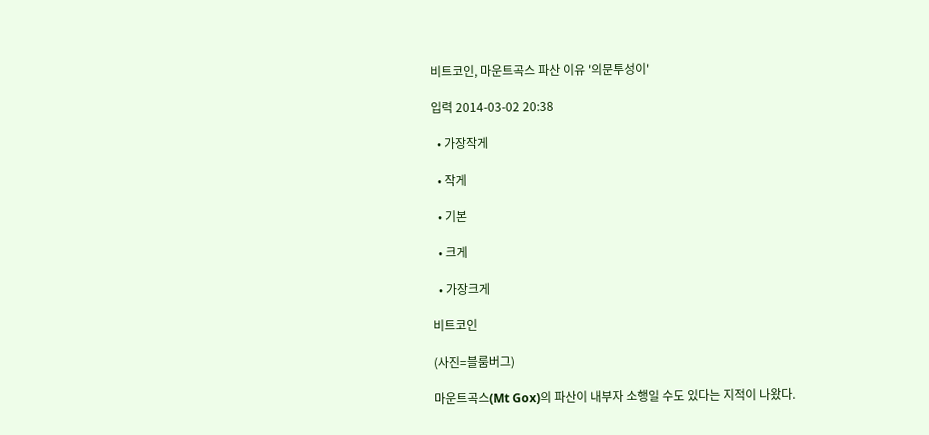비트코인, 마운트곡스 파산 이유 '의문투성이'

입력 2014-03-02 20:38

  • 가장작게

  • 작게

  • 기본

  • 크게

  • 가장크게

비트코인

(사진=블룸버그)

마운트곡스(Mt Gox)의 파산이 내부자 소행일 수도 있다는 지적이 나왔다.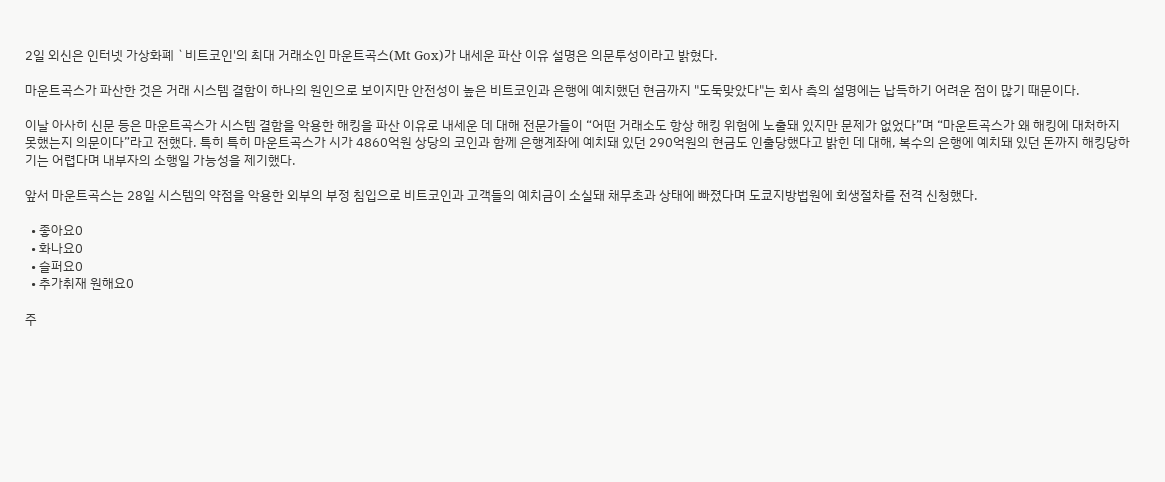2일 외신은 인터넷 가상화폐 `비트코인'의 최대 거래소인 마운트곡스(Mt Gox)가 내세운 파산 이유 설명은 의문투성이라고 밝혔다.

마운트곡스가 파산한 것은 거래 시스템 결함이 하나의 원인으로 보이지만 안전성이 높은 비트코인과 은행에 예치했던 현금까지 "도둑맞았다"는 회사 측의 설명에는 납득하기 어려운 점이 많기 때문이다.

이날 아사히 신문 등은 마운트곡스가 시스템 결함을 악용한 해킹을 파산 이유로 내세운 데 대해 전문가들이 “어떤 거래소도 항상 해킹 위험에 노출돼 있지만 문제가 없었다”며 “마운트곡스가 왜 해킹에 대처하지 못했는지 의문이다”라고 전했다. 특히 특히 마운트곡스가 시가 4860억원 상당의 코인과 함께 은행계좌에 예치돼 있던 290억원의 현금도 인출당했다고 밝힌 데 대해, 복수의 은행에 예치돼 있던 돈까지 해킹당하기는 어렵다며 내부자의 소행일 가능성을 제기했다.

앞서 마운트곡스는 28일 시스템의 약점을 악용한 외부의 부정 침입으로 비트코인과 고객들의 예치금이 소실돼 채무초과 상태에 빠졌다며 도쿄지방법원에 회생절차를 전격 신청했다.

  • 좋아요0
  • 화나요0
  • 슬퍼요0
  • 추가취재 원해요0

주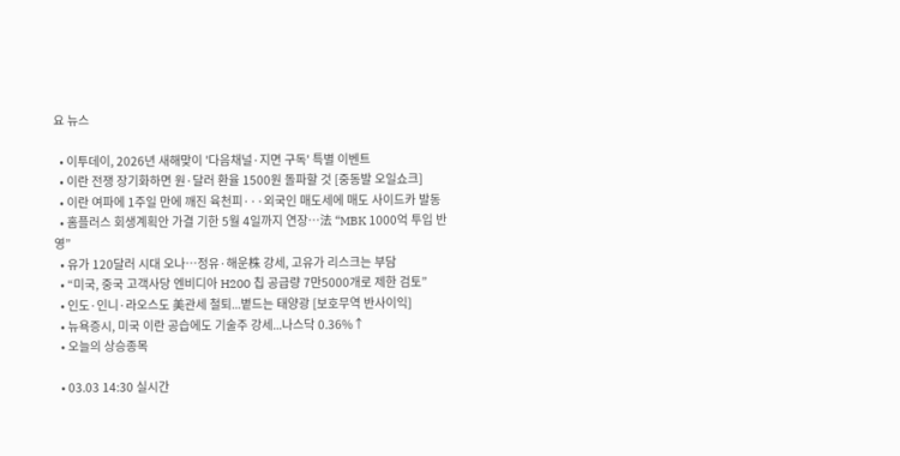요 뉴스

  • 이투데이, 2026년 새해맞이 '다음채널·지면 구독' 특별 이벤트
  • 이란 전쟁 장기화하면 원·달러 환율 1500원 돌파할 것 [중동발 오일쇼크]
  • 이란 여파에 1주일 만에 깨진 육천피···외국인 매도세에 매도 사이드카 발동
  • 홈플러스 회생계획안 가결 기한 5월 4일까지 연장…法 “MBK 1000억 투입 반영”
  • 유가 120달러 시대 오나…정유·해운株 강세, 고유가 리스크는 부담
  • “미국, 중국 고객사당 엔비디아 H200 칩 공급량 7만5000개로 제한 검토”
  • 인도·인니·라오스도 美관세 철퇴...볕드는 태양광 [보호무역 반사이익]
  • 뉴욕증시, 미국 이란 공습에도 기술주 강세...나스닥 0.36%↑
  • 오늘의 상승종목

  • 03.03 14:30 실시간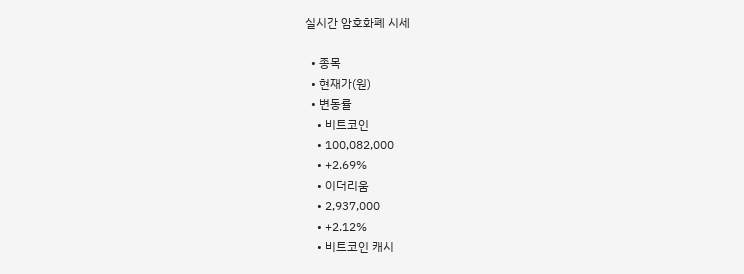실시간 암호화폐 시세

  • 종목
  • 현재가(원)
  • 변동률
    • 비트코인
    • 100,082,000
    • +2.69%
    • 이더리움
    • 2,937,000
    • +2.12%
    • 비트코인 캐시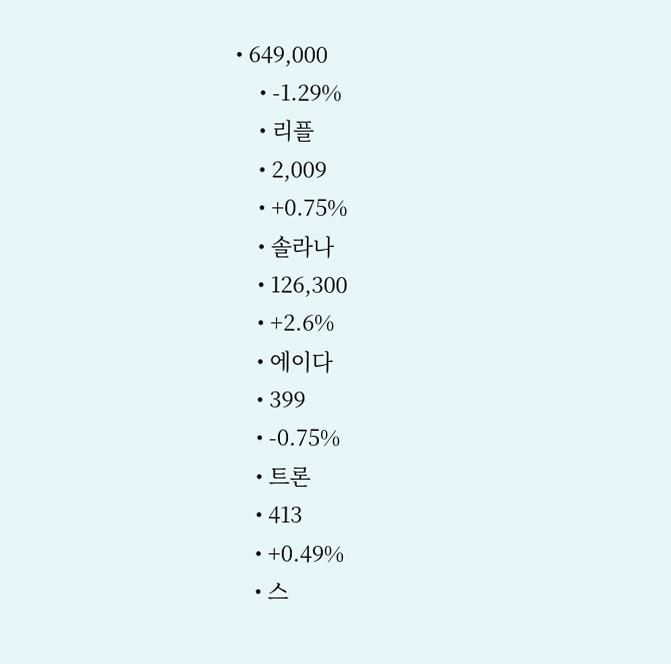• 649,000
    • -1.29%
    • 리플
    • 2,009
    • +0.75%
    • 솔라나
    • 126,300
    • +2.6%
    • 에이다
    • 399
    • -0.75%
    • 트론
    • 413
    • +0.49%
    • 스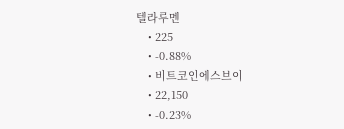텔라루멘
    • 225
    • -0.88%
    • 비트코인에스브이
    • 22,150
    • -0.23%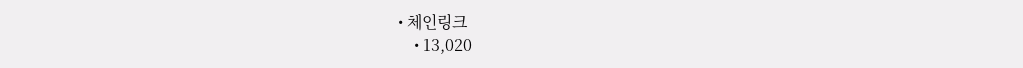• 체인링크
    • 13,020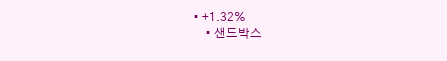• +1.32%
    • 샌드박스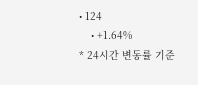• 124
    • +1.64%
* 24시간 변동률 기준